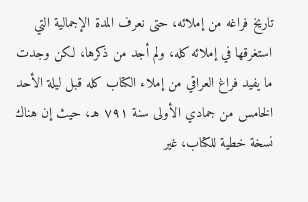تاريخ فراغه من إملائه، حتى نعرف المدة الإجمالية التي استغرقها في إملائه كله، ولم أجد من ذكرها، لكن وجدت ما يفيد فراغ العراقي من إملاء الكتاب كله قبل ليلة الأحد الخامس من جمادي الأولى سنة ٧٩١ هـ، حيث إن هناك نسخة خطية للكتاب، غير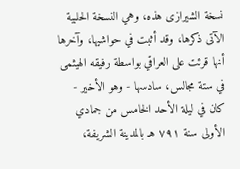نسخة الشيرازى هذه، وهي النسخة الحلبية الآتى ذكرها، وقد أثبت في حواشيها، وآخرها أنها قرئت على العراقي بواسطة رفيقه الهيثمى في ستة مجالس، سادسها - وهو الأخير - كان في ليلة الأحد الخامس من جمادي الأولى سنة ٧٩١ هـ بالمدينة الشريفة،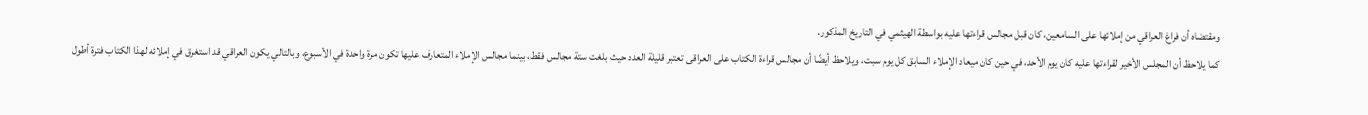ومقتضاه أن فراغ العراقي من إملائها على السامعين، كان قبل مجالس قراءتها عليه بواسطة الهيثمي في التاريخ المذكور.
كما يلاحظ أن المجلس الأخير لقراءتها عليه كان يوم الأحد، في حين كان ميعاد الإملاء السابق كل يوم سبت، ويلاحظ أيضًا أن مجالس قراءة الكتاب على العراقى تعتبر قليلة العدد حيث بلغت ستة مجالس فقط، بينما مجالس الإملاء المتعارف عليها تكون مرة واحدة في الأسبوع، وبالتالي يكون العراقي قد استغرق في إملائه لهذا الكتاب فترة أطول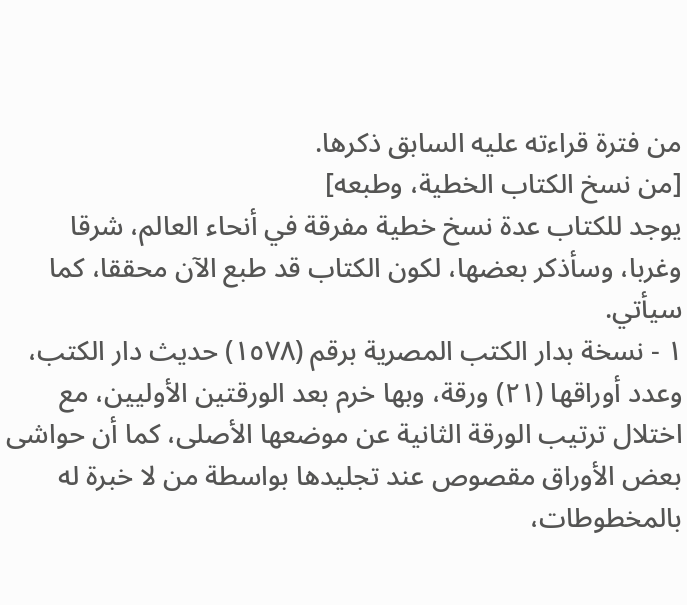من فترة قراءته عليه السابق ذكرها.
[من نسخ الكتاب الخطية، وطبعه]
يوجد للكتاب عدة نسخ خطية مفرقة في أنحاء العالم، شرقا وغربا، وسأذكر بعضها، لكون الكتاب قد طبع الآن محققا، كما سيأتي.
١ - نسخة بدار الكتب المصرية برقم (١٥٧٨) حديث دار الكتب، وعدد أوراقها (٢١) ورقة، وبها خرم بعد الورقتين الأوليين، مع اختلال ترتيب الورقة الثانية عن موضعها الأصلى، كما أن حواشى بعض الأوراق مقصوص عند تجليدها بواسطة من لا خبرة له بالمخطوطات،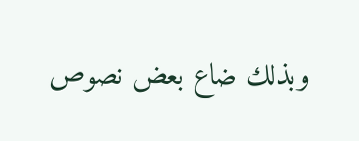وبذلك ضاع بعض نصوص